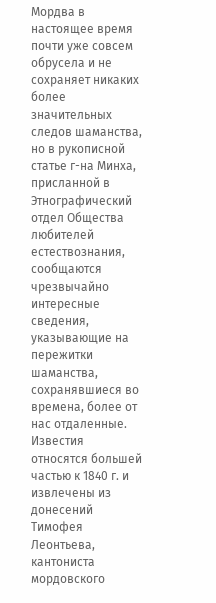Мордва в настоящее время почти уже совсем обрусела и не сохраняет никаких более значительных следов шаманства, но в рукописной статье г-на Минха, присланной в Этнографический отдел Общества любителей естествознания, сообщаются чрезвычайно интересные сведения, указывающие на пережитки шаманства, сохранявшиеся во времена, более от нас отдаленные. Известия относятся большей частью к 1840 г. и извлечены из донесений Тимофея Леонтьева, кантониста мордовского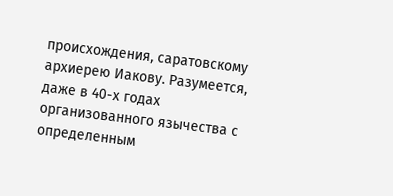происхождения, саратовскому архиерею Иакову. Разумеется, даже в 40-х годах организованного язычества с определенным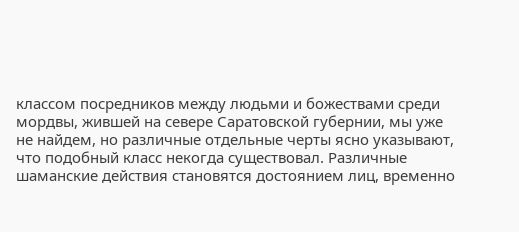классом посредников между людьми и божествами среди мордвы, жившей на севере Саратовской губернии, мы уже не найдем, но различные отдельные черты ясно указывают, что подобный класс некогда существовал. Различные шаманские действия становятся достоянием лиц, временно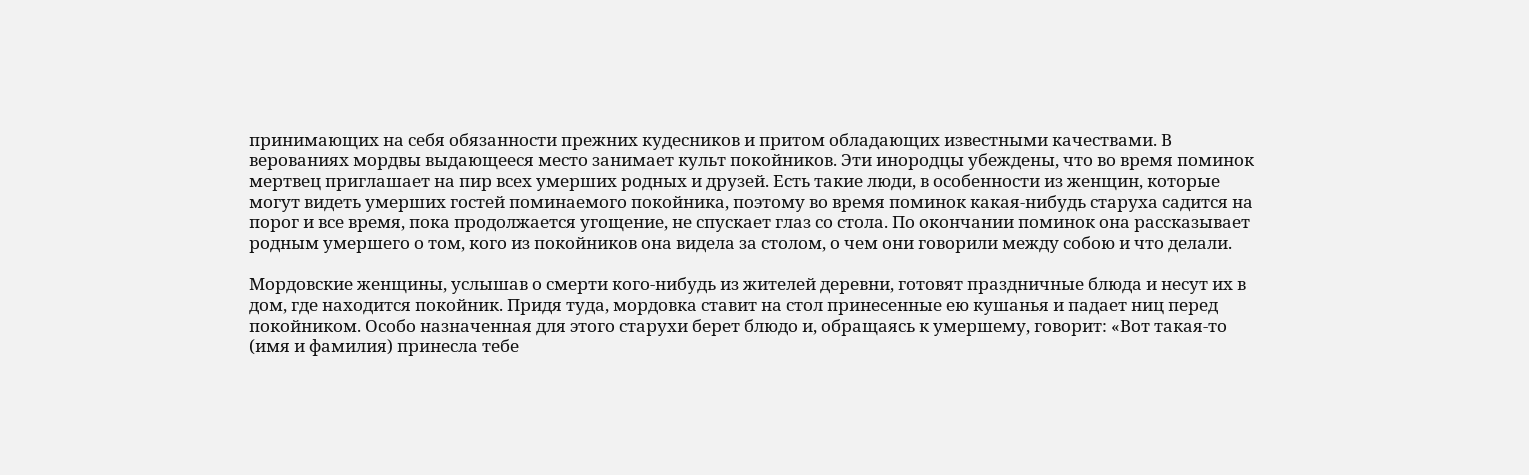принимающих на себя обязанности прежних кудесников и притом обладающих известными качествами. В верованиях мордвы выдающееся место занимает культ покойников. Эти инородцы убеждены, что во время поминок мертвец приглашает на пир всех умерших родных и друзей. Есть такие люди, в особенности из женщин, которые могут видеть умерших гостей поминаемого покойника, поэтому во время поминок какая-нибудь старуха садится на порог и все время, пока продолжается угощение, не спускает глаз со стола. По окончании поминок она рассказывает родным умершего о том, кого из покойников она видела за столом, о чем они говорили между собою и что делали.

Мордовские женщины, услышав о смерти кого-нибудь из жителей деревни, готовят праздничные блюда и несут их в дом, где находится покойник. Придя туда, мордовка ставит на стол принесенные ею кушанья и падает ниц перед покойником. Особо назначенная для этого старухи берет блюдо и, обращаясь к умершему, говорит: «Вот такая-то (имя и фамилия) принесла тебе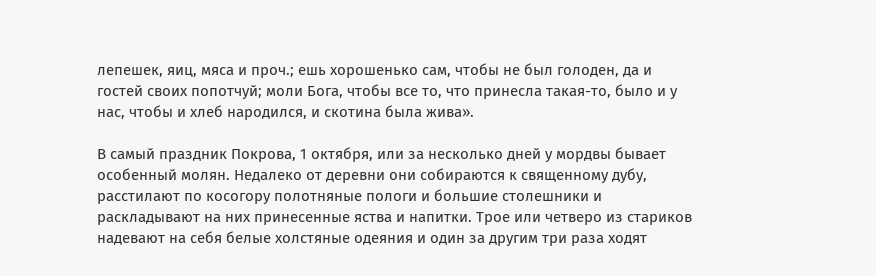лепешек, яиц, мяса и проч.; ешь хорошенько сам, чтобы не был голоден, да и гостей своих попотчуй; моли Бога, чтобы все то, что принесла такая-то, было и у нас, чтобы и хлеб народился, и скотина была жива».

В самый праздник Покрова, 1 октября, или за несколько дней у мордвы бывает особенный молян. Недалеко от деревни они собираются к священному дубу, расстилают по косогору полотняные пологи и большие столешники и раскладывают на них принесенные яства и напитки. Трое или четверо из стариков надевают на себя белые холстяные одеяния и один за другим три раза ходят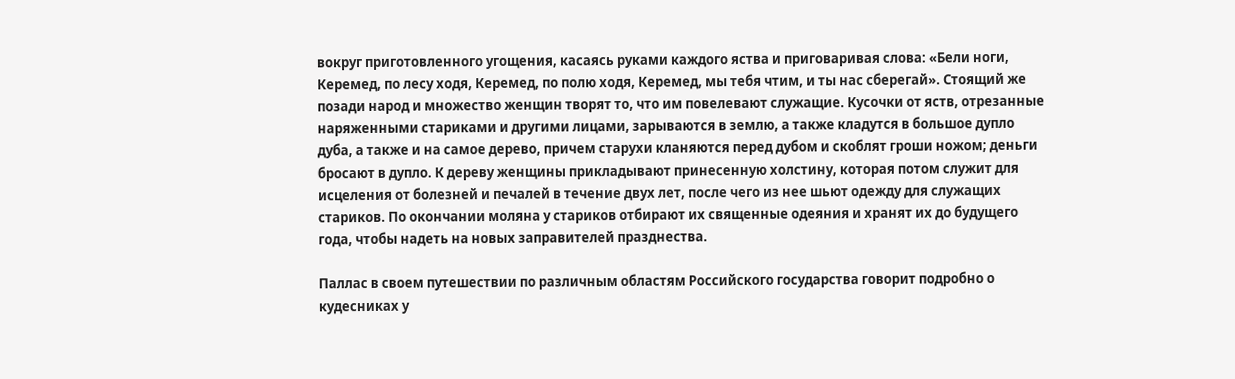вокруг приготовленного угощения, касаясь руками каждого яства и приговаривая слова: «Бели ноги, Керемед, по лесу ходя, Керемед, по полю ходя, Керемед, мы тебя чтим, и ты нас сберегай». Стоящий же позади народ и множество женщин творят то, что им повелевают служащие. Кусочки от яств, отрезанные наряженными стариками и другими лицами, зарываются в землю, а также кладутся в большое дупло дуба, а также и на самое дерево, причем старухи кланяются перед дубом и скоблят гроши ножом; деньги бросают в дупло. К дереву женщины прикладывают принесенную холстину, которая потом служит для исцеления от болезней и печалей в течение двух лет, после чего из нее шьют одежду для служащих стариков. По окончании моляна у стариков отбирают их священные одеяния и хранят их до будущего года, чтобы надеть на новых заправителей празднества.

Паллас в своем путешествии по различным областям Российского государства говорит подробно о кудесниках у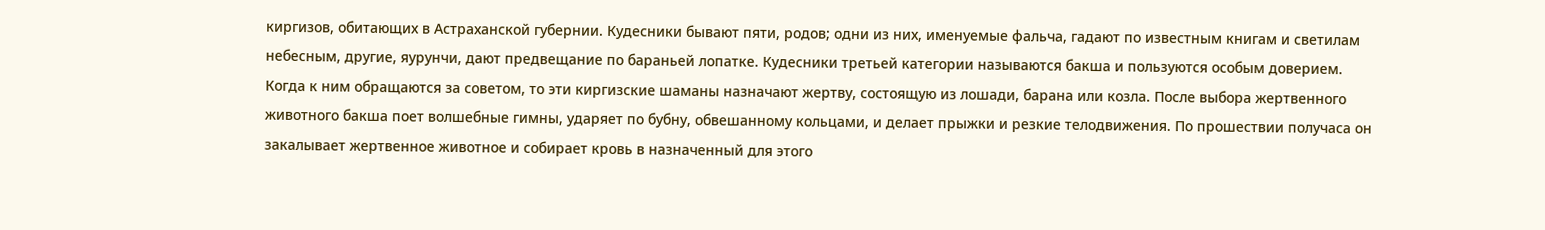киргизов, обитающих в Астраханской губернии. Кудесники бывают пяти, родов; одни из них, именуемые фальча, гадают по известным книгам и светилам небесным, другие, яурунчи, дают предвещание по бараньей лопатке. Кудесники третьей категории называются бакша и пользуются особым доверием. Когда к ним обращаются за советом, то эти киргизские шаманы назначают жертву, состоящую из лошади, барана или козла. После выбора жертвенного животного бакша поет волшебные гимны, ударяет по бубну, обвешанному кольцами, и делает прыжки и резкие телодвижения. По прошествии получаса он закалывает жертвенное животное и собирает кровь в назначенный для этого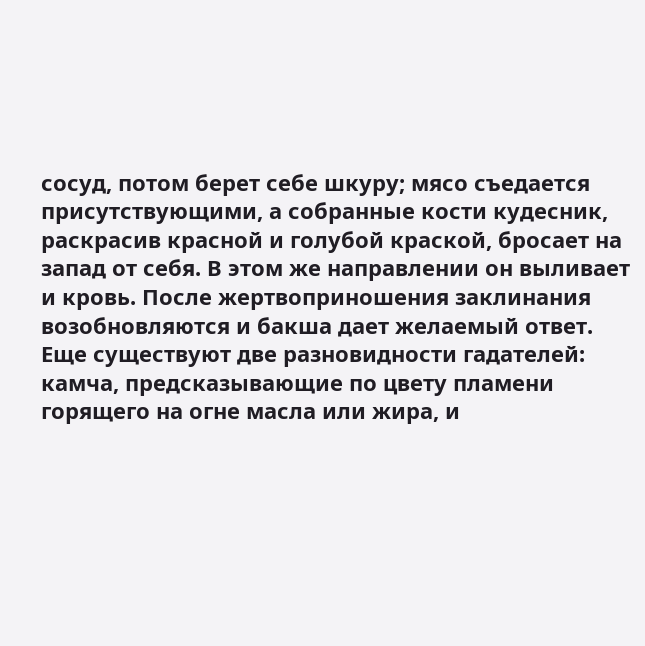сосуд, потом берет себе шкуру; мясо съедается присутствующими, а собранные кости кудесник, раскрасив красной и голубой краской, бросает на запад от себя. В этом же направлении он выливает и кровь. После жертвоприношения заклинания возобновляются и бакша дает желаемый ответ. Еще существуют две разновидности гадателей: камча, предсказывающие по цвету пламени горящего на огне масла или жира, и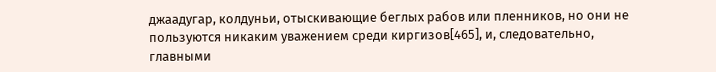джаадугар, колдуньи, отыскивающие беглых рабов или пленников, но они не пользуются никаким уважением среди киргизов[465], и, следовательно, главными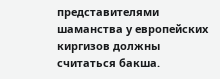представителями шаманства у европейских киргизов должны считаться бакша.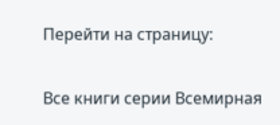Перейти на страницу:

Все книги серии Всемирная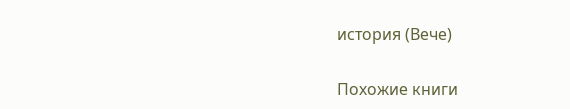история (Вече)

Похожие книги